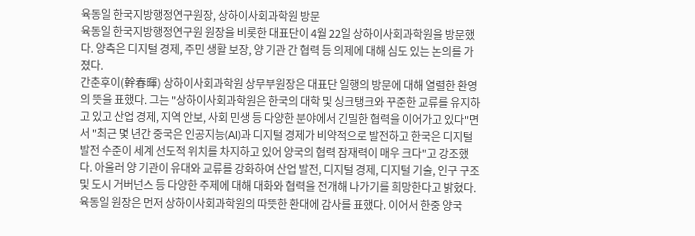육동일 한국지방행정연구원장, 상하이사회과학원 방문
육동일 한국지방행정연구원 원장을 비롯한 대표단이 4월 22일 상하이사회과학원을 방문했다. 양측은 디지털 경제, 주민 생활 보장, 양 기관 간 협력 등 의제에 대해 심도 있는 논의를 가졌다.
간춘후이(幹春暉) 상하이사회과학원 상무부원장은 대표단 일행의 방문에 대해 열렬한 환영의 뜻을 표했다. 그는 "상하이사회과학원은 한국의 대학 및 싱크탱크와 꾸준한 교류를 유지하고 있고 산업 경제, 지역 안보, 사회 민생 등 다양한 분야에서 긴밀한 협력을 이어가고 있다"면서 "최근 몇 년간 중국은 인공지능(AI)과 디지털 경제가 비약적으로 발전하고 한국은 디지털 발전 수준이 세계 선도적 위치를 차지하고 있어 양국의 협력 잠재력이 매우 크다"고 강조했다. 아울러 양 기관이 유대와 교류를 강화하여 산업 발전, 디지털 경제, 디지털 기술, 인구 구조 및 도시 거버넌스 등 다양한 주제에 대해 대화와 협력을 전개해 나가기를 희망한다고 밝혔다.
육동일 원장은 먼저 상하이사회과학원의 따뜻한 환대에 감사를 표했다. 이어서 한중 양국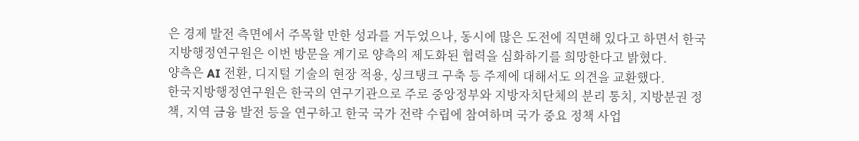은 경제 발전 측면에서 주목할 만한 성과를 거두었으나, 동시에 많은 도전에 직면해 있다고 하면서 한국지방행정연구원은 이번 방문을 계기로 양측의 제도화된 협력을 심화하기를 희망한다고 밝혔다.
양측은 AI 전환, 디지털 기술의 현장 적용, 싱크탱크 구축 등 주제에 대해서도 의견을 교환했다.
한국지방행정연구원은 한국의 연구기관으로 주로 중앙정부와 지방자치단체의 분리 통치, 지방분권 정책, 지역 금융 발전 등을 연구하고 한국 국가 전략 수립에 참여하며 국가 중요 정책 사업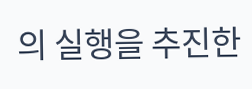의 실행을 추진한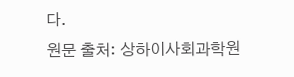다.
원문 출처: 상하이사회과학원